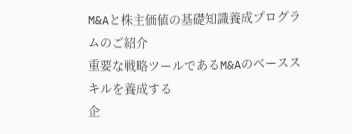M&Aと株主価値の基礎知識養成プログラムのご紹介
重要な戦略ツールであるM&Aのベーススキルを養成する
企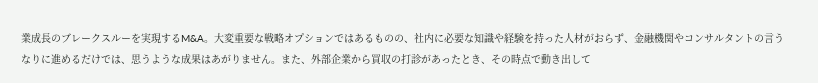業成長のブレークスルーを実現するM&A。大変重要な戦略オプションではあるものの、社内に必要な知識や経験を持った人材がおらず、金融機関やコンサルタントの言うなりに進めるだけでは、思うような成果はあがりません。また、外部企業から買収の打診があったとき、その時点で動き出して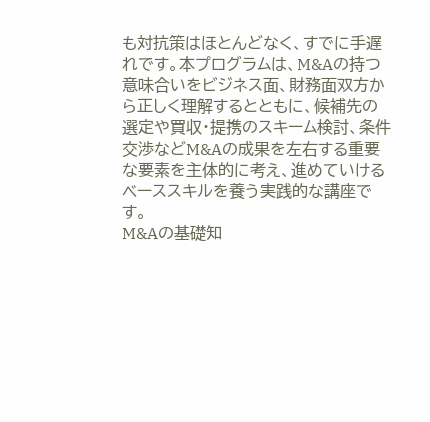も対抗策はほとんどなく、すでに手遅れです。本プログラムは、M&Aの持つ意味合いをビジネス面、財務面双方から正しく理解するとともに、候補先の選定や買収・提携のスキーム検討、条件交渉などM&Aの成果を左右する重要な要素を主体的に考え、進めていけるベーススキルを養う実践的な講座です。
M&Aの基礎知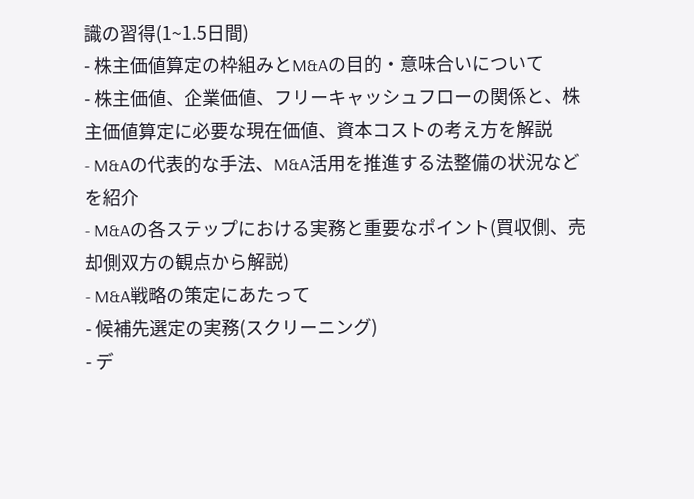識の習得(1~1.5日間)
- 株主価値算定の枠組みとM&Aの目的・意味合いについて
- 株主価値、企業価値、フリーキャッシュフローの関係と、株主価値算定に必要な現在価値、資本コストの考え方を解説
- M&Aの代表的な手法、M&A活用を推進する法整備の状況などを紹介
- M&Aの各ステップにおける実務と重要なポイント(買収側、売却側双方の観点から解説)
- M&A戦略の策定にあたって
- 候補先選定の実務(スクリーニング)
- デ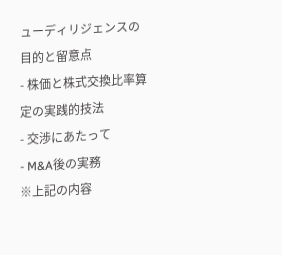ューディリジェンスの目的と留意点
- 株価と株式交換比率算定の実践的技法
- 交渉にあたって
- M&A後の実務
※上記の内容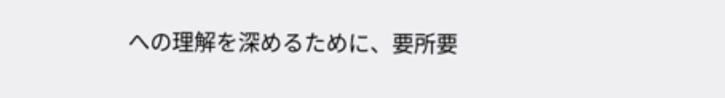への理解を深めるために、要所要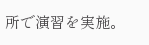所で演習を実施。